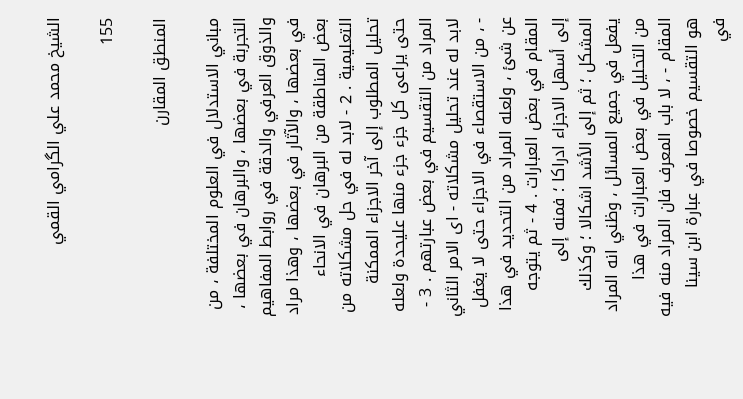الشيخ محمد علي الگرامي القمي

155

المنطق المقارن

مباني الاستدلال في العلوم المختلفة ، من التجربة في بعضها ، والبرهان في بعضها ، والذوق العرفي والدقة في روابط المفاهيم في بعضها ، والآثار في بعضها ، وهذا مراد بعض المناطقة من البرهان في الانحاء التعليمية . 2 - لابد له في حل مشكلاته من تحليل المطلوب إلى آخر الاجزاء الممكنة حتى يراعى كل جزء جزء منها عليحدة ولعله المراد من التقسيم في بعض عبارتهم . 3 - لابد له عند تحليل مشكلاته - اى الامر الثاني - ، من الاستقصاء في الاجزاء حتى لا يغفل عن شئ ، ولعله المراد من التحديد في هذا المقام في بعض العبارات . 4 - ثم يتوجه إلى أسهل الاجزاء ادراكا ؛ فمنه إلى المشكل ؛ ثم إلى الأشد اشكالا ؛ وكذلك يفعل في جميع المسائل ، وظني انه المراد من التحليل في بعض العبارات في هذا المقام - ، لا باب المعرف فان المراد منه فيه هو التقسيم خصوصا في عبارة ابن سينا في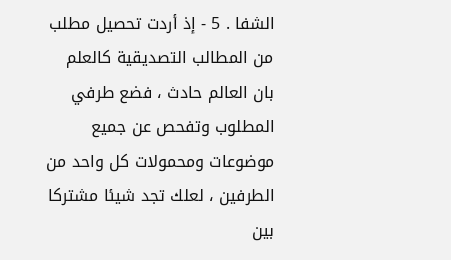الشفا . 5 - إذ أردت تحصيل مطلب من المطالب التصديقية كالعلم بان العالم حادث ، فضع طرفي المطلوب وتفحص عن جميع موضوعات ومحمولات كل واحد من الطرفين ، لعلك تجد شيئا مشتركا بين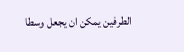الطرفين يمكن ان يجعل وسطا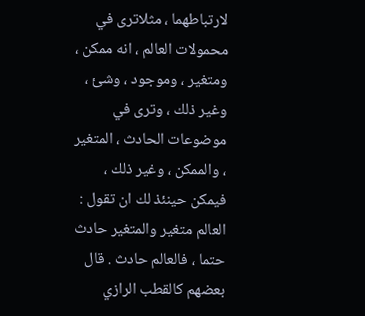لارتباطهما ، مثلاترى في محمولات العالم ، انه ممكن ، ومتغير ، وموجود ، وشئ ، وغير ذلك ، وترى في موضوعات الحادث ، المتغير ، والممكن ، وغير ذلك ، فيمكن حينئذ لك ان تقول : العالم متغير والمتغير حادث حتما ، فالعالم حادث . قال بعضهم كالقطب الرازي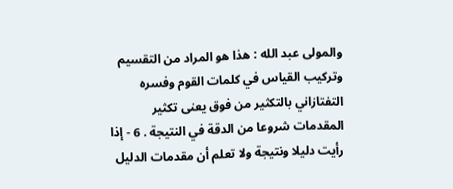والمولى عبد الله : هذا هو المراد من التقسيم وتركيب القياس في كلمات القوم وفسره التفتازاني بالتكثير من فوق يعنى تكثير المقدمات شروعا من الدقة في النتيجة . 6 - إذا رأيت دليلا ونتيجة ولا تعلم أن مقدمات الدليل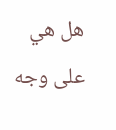هل هي على وجه